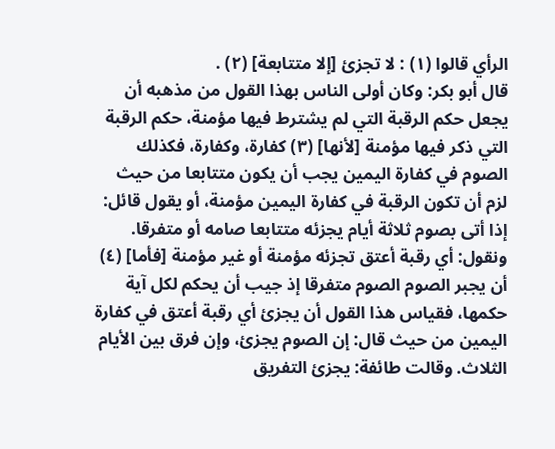الرأي قالوا (١) : لا تجزئ [إلا متتابعة] (٢) .
قال أبو بكر: وكان أولى الناس بهذا القول من مذهبه أن يجعل حكم الرقبة التي لم يشترط فيها مؤمنة، حكم الرقبة التي ذكر فيها مؤمنة [لأنها] (٣) كفارة، وكفارة، فكذلك الصوم في كفارة اليمين يجب أن يكون متتابعا من حيث لزم أن تكون الرقبة في كفارة اليمين مؤمنة، أو يقول قائل: إذا أتى بصوم ثلاثة أيام يجزئه متتابعا صامه أو متفرقا. ونقول: أي رقبة أعتق تجزئه مؤمنة أو غير مؤمنة [فأما] (٤) أن يجبر الصوم الصوم متفرقا إذ جيب أن يحكم لكل آية حكمها، فقياس هذا القول أن يجزئ أي رقبة أعتق في كفارة اليمين من حيث قال: إن الصوم يجزئ، وإن فرق بين الأيام الثلاث. وقالت طائفة: يجزئ التفريق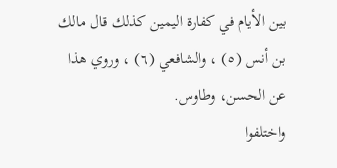بين الأيام في كفارة اليمين كذلك قال مالك بن أنس (٥) ، والشافعي (٦) ، وروي هذا عن الحسن، وطاوس.
واختلفوا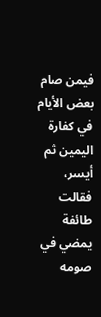فيمن صام بعض الأيام في كفارة اليمين ثم أيسر، فقالت طائفة يمضي في صومه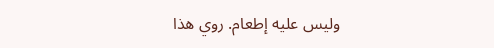وليس عليه إطعام. روي هذا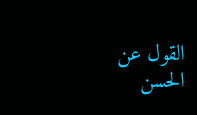القول عن الحسن